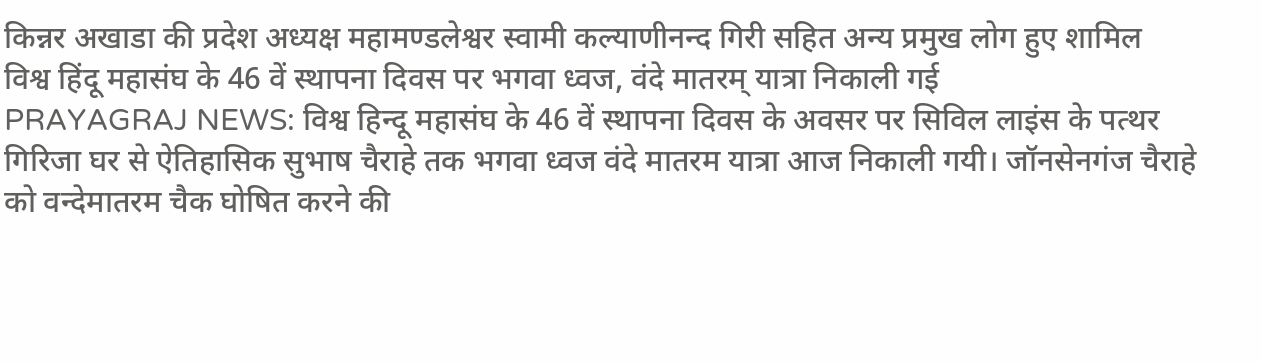किन्नर अखाडा की प्रदेश अध्यक्ष महामण्डलेश्वर स्वामी कल्याणीनन्द गिरी सहित अन्य प्रमुख लोग हुए शामिल
विश्व हिंदू महासंघ के 46 वें स्थापना दिवस पर भगवा ध्वज, वंदे मातरम् यात्रा निकाली गई
PRAYAGRAJ NEWS: विश्व हिन्दू महासंघ के 46 वें स्थापना दिवस के अवसर पर सिविल लाइंस के पत्थर गिरिजा घर से ऐतिहासिक सुभाष चैराहे तक भगवा ध्वज वंदे मातरम यात्रा आज निकाली गयी। जॉनसेनगंज चैराहे को वन्देमातरम चैक घोषित करने की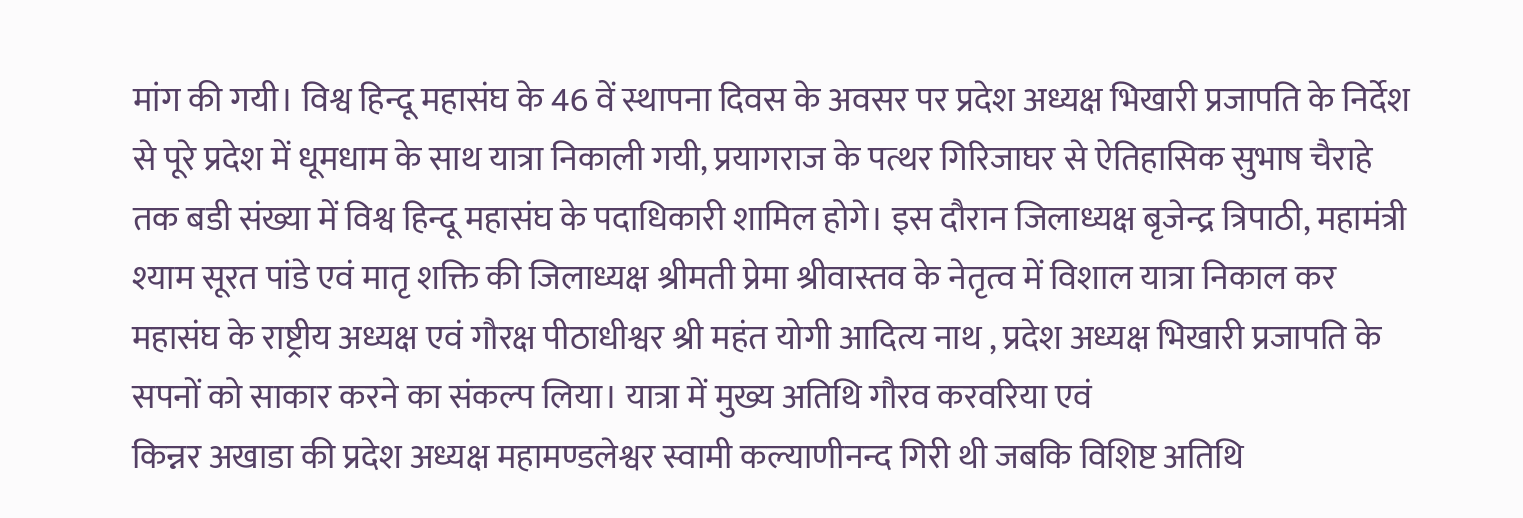मांग की गयी। विश्व हिन्दू महासंघ के 46 वें स्थापना दिवस के अवसर पर प्रदेश अध्यक्ष भिखारी प्रजापति के निर्देश से पूरे प्रदेश में धूमधाम के साथ यात्रा निकाली गयी, प्रयागराज के पत्थर गिरिजाघर से ऐतिहासिक सुभाष चैराहे तक बडी संख्या में विश्व हिन्दू महासंघ के पदाधिकारी शामिल होगे। इस दौरान जिलाध्यक्ष बृजेन्द्र त्रिपाठी, महामंत्री श्याम सूरत पांडे एवं मातृ शक्ति की जिलाध्यक्ष श्रीमती प्रेमा श्रीवास्तव के नेतृत्व में विशाल यात्रा निकाल कर महासंघ के राष्ट्रीय अध्यक्ष एवं गौरक्ष पीठाधीश्वर श्री महंत योगी आदित्य नाथ , प्रदेश अध्यक्ष भिखारी प्रजापति के सपनों को साकार करने का संकल्प लिया। यात्रा में मुख्य अतिथि गौरव करवरिया एवं
किन्नर अखाडा की प्रदेश अध्यक्ष महामण्डलेश्वर स्वामी कल्याणीनन्द गिरी थी जबकि विशिष्ट अतिथि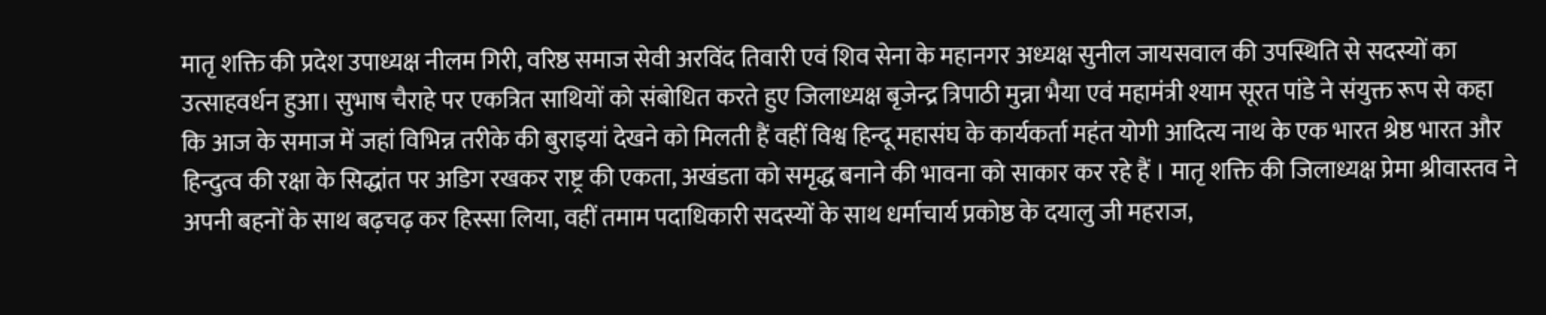मातृ शक्ति की प्रदेश उपाध्यक्ष नीलम गिरी, वरिष्ठ समाज सेवी अरविंद तिवारी एवं शिव सेना के महानगर अध्यक्ष सुनील जायसवाल की उपस्थिति से सदस्यों का उत्साहवर्धन हुआ। सुभाष चैराहे पर एकत्रित साथियों को संबोधित करते हुए जिलाध्यक्ष बृजेन्द्र त्रिपाठी मुन्ना भैया एवं महामंत्री श्याम सूरत पांडे ने संयुक्त रूप से कहा कि आज के समाज में जहां विभिन्न तरीके की बुराइयां देखने को मिलती हैं वहीं विश्व हिन्दू महासंघ के कार्यकर्ता महंत योगी आदित्य नाथ के एक भारत श्रेष्ठ भारत और हिन्दुत्व की रक्षा के सिद्धांत पर अडिग रखकर राष्ट्र की एकता, अखंडता को समृद्ध बनाने की भावना को साकार कर रहे हैं । मातृ शक्ति की जिलाध्यक्ष प्रेमा श्रीवास्तव ने अपनी बहनों के साथ बढ़चढ़ कर हिस्सा लिया, वहीं तमाम पदाधिकारी सदस्यों के साथ धर्माचार्य प्रकोष्ठ के दयालु जी महराज,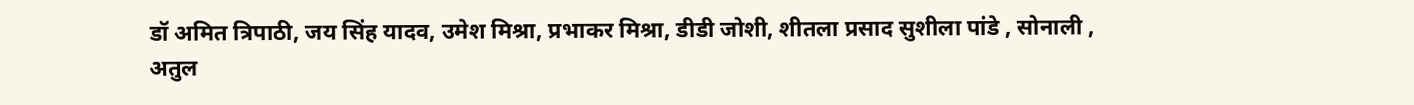डॉ अमित त्रिपाठी, जय सिंह यादव, उमेश मिश्रा, प्रभाकर मिश्रा, डीडी जोशी, शीतला प्रसाद सुशीला पांडे , सोनाली , अतुल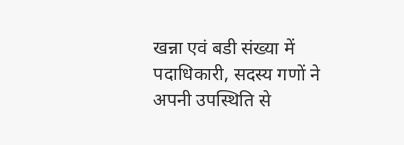खन्ना एवं बडी संख्या में पदाधिकारी, सदस्य गणों ने अपनी उपस्थिति से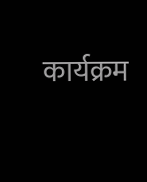कार्यक्रम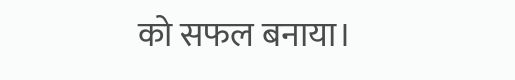को सफल बनाया।